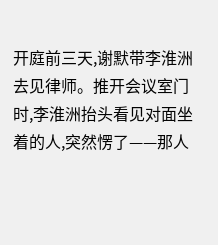开庭前三天,谢默带李淮洲去见律师。推开会议室门时,李淮洲抬头看见对面坐着的人,突然愣了——那人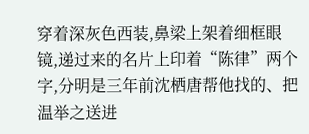穿着深灰色西装,鼻梁上架着细框眼镜,递过来的名片上印着“陈律”两个字,分明是三年前沈栖唐帮他找的、把温举之送进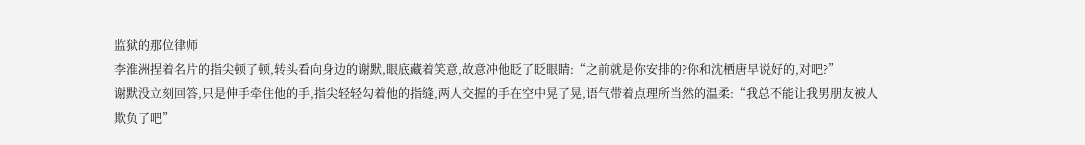监狱的那位律师
李淮洲捏着名片的指尖顿了顿,转头看向身边的谢默,眼底藏着笑意,故意冲他眨了眨眼睛:“之前就是你安排的?你和沈栖唐早说好的,对吧?”
谢默没立刻回答,只是伸手牵住他的手,指尖轻轻勾着他的指缝,两人交握的手在空中晃了晃,语气带着点理所当然的温柔:“我总不能让我男朋友被人欺负了吧”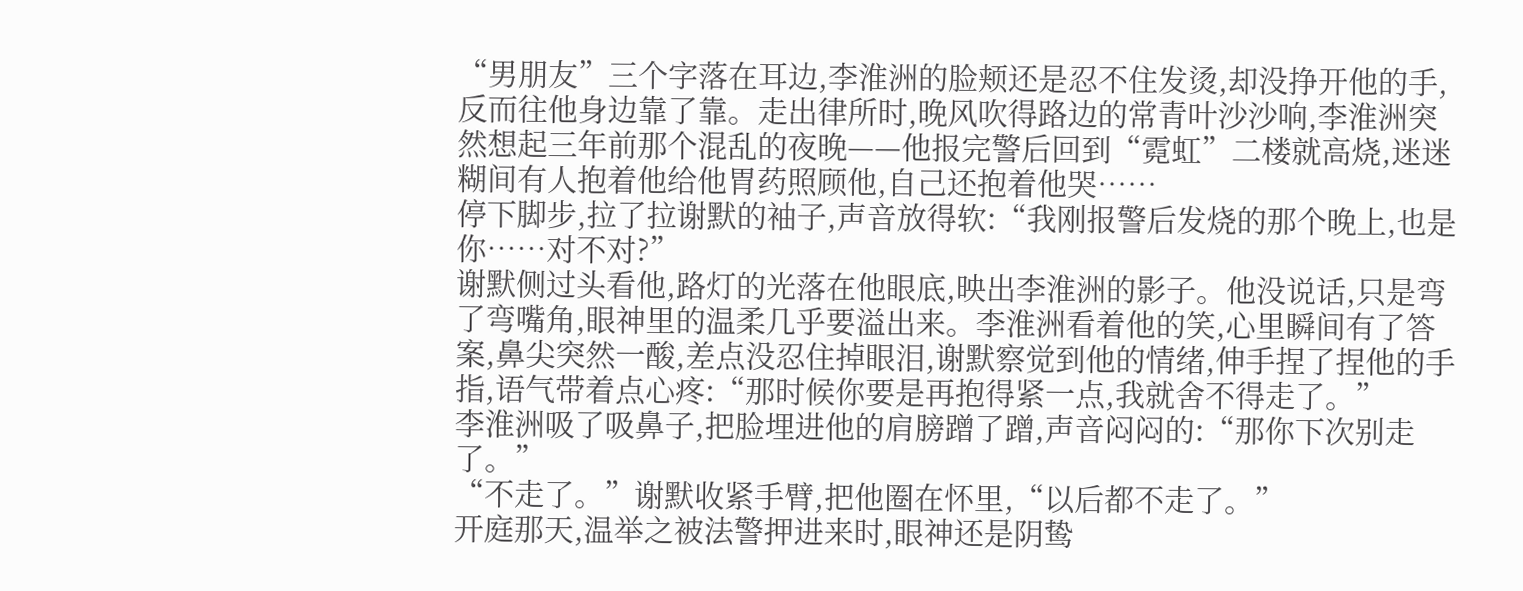“男朋友”三个字落在耳边,李淮洲的脸颊还是忍不住发烫,却没挣开他的手,反而往他身边靠了靠。走出律所时,晚风吹得路边的常青叶沙沙响,李淮洲突然想起三年前那个混乱的夜晚——他报完警后回到“霓虹”二楼就高烧,迷迷糊间有人抱着他给他胃药照顾他,自己还抱着他哭……
停下脚步,拉了拉谢默的袖子,声音放得软:“我刚报警后发烧的那个晚上,也是你……对不对?”
谢默侧过头看他,路灯的光落在他眼底,映出李淮洲的影子。他没说话,只是弯了弯嘴角,眼神里的温柔几乎要溢出来。李淮洲看着他的笑,心里瞬间有了答案,鼻尖突然一酸,差点没忍住掉眼泪,谢默察觉到他的情绪,伸手捏了捏他的手指,语气带着点心疼:“那时候你要是再抱得紧一点,我就舍不得走了。”
李淮洲吸了吸鼻子,把脸埋进他的肩膀蹭了蹭,声音闷闷的:“那你下次别走了。”
“不走了。”谢默收紧手臂,把他圈在怀里,“以后都不走了。”
开庭那天,温举之被法警押进来时,眼神还是阴鸷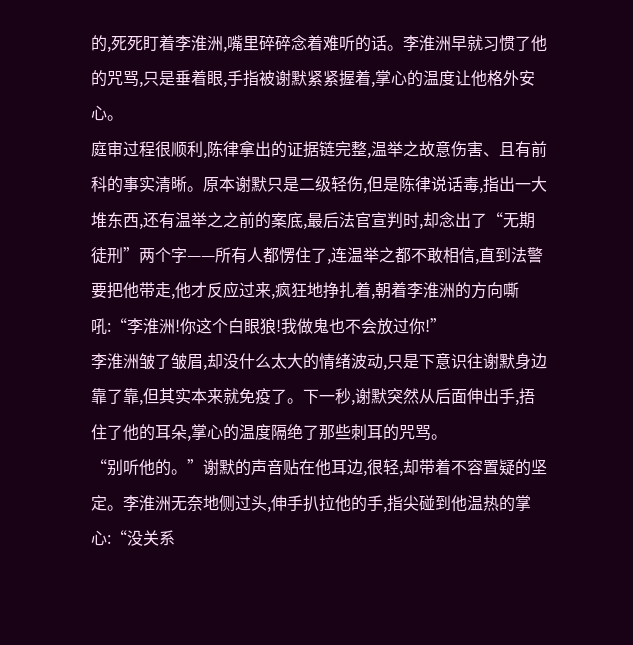的,死死盯着李淮洲,嘴里碎碎念着难听的话。李淮洲早就习惯了他的咒骂,只是垂着眼,手指被谢默紧紧握着,掌心的温度让他格外安心。
庭审过程很顺利,陈律拿出的证据链完整,温举之故意伤害、且有前科的事实清晰。原本谢默只是二级轻伤,但是陈律说话毒,指出一大堆东西,还有温举之之前的案底,最后法官宣判时,却念出了“无期徒刑”两个字——所有人都愣住了,连温举之都不敢相信,直到法警要把他带走,他才反应过来,疯狂地挣扎着,朝着李淮洲的方向嘶吼:“李淮洲!你这个白眼狼!我做鬼也不会放过你!”
李淮洲皱了皱眉,却没什么太大的情绪波动,只是下意识往谢默身边靠了靠,但其实本来就免疫了。下一秒,谢默突然从后面伸出手,捂住了他的耳朵,掌心的温度隔绝了那些刺耳的咒骂。
“别听他的。”谢默的声音贴在他耳边,很轻,却带着不容置疑的坚定。李淮洲无奈地侧过头,伸手扒拉他的手,指尖碰到他温热的掌心:“没关系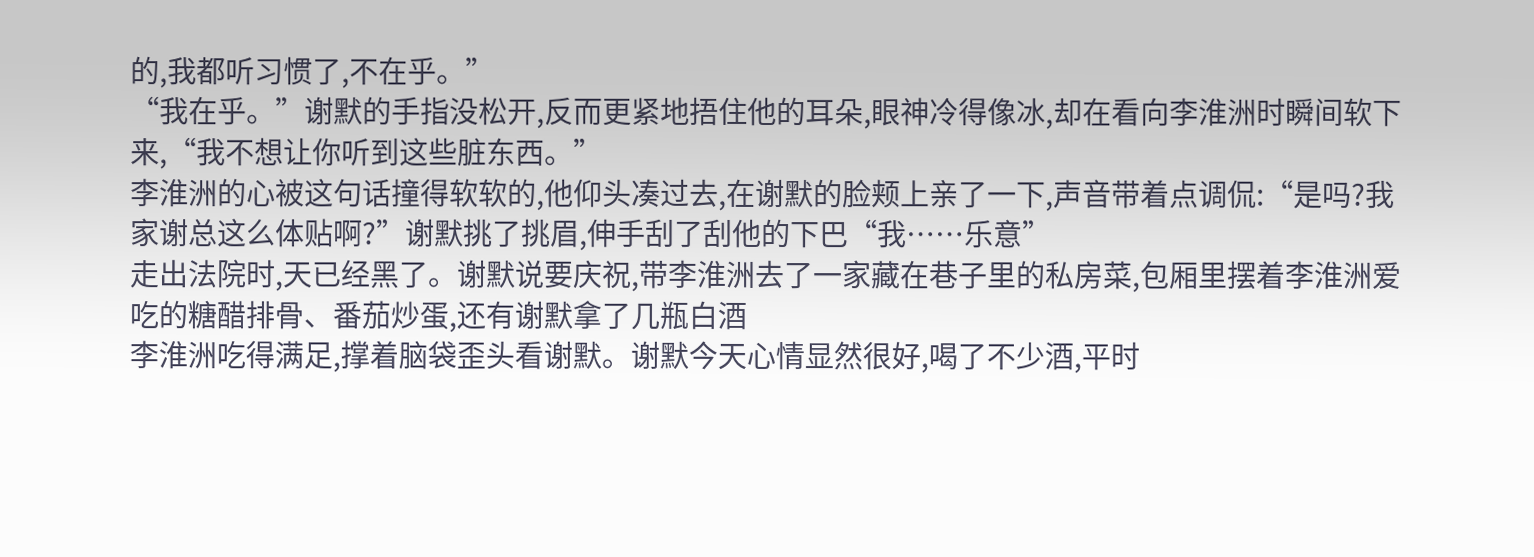的,我都听习惯了,不在乎。”
“我在乎。”谢默的手指没松开,反而更紧地捂住他的耳朵,眼神冷得像冰,却在看向李淮洲时瞬间软下来,“我不想让你听到这些脏东西。”
李淮洲的心被这句话撞得软软的,他仰头凑过去,在谢默的脸颊上亲了一下,声音带着点调侃:“是吗?我家谢总这么体贴啊?”谢默挑了挑眉,伸手刮了刮他的下巴“我……乐意”
走出法院时,天已经黑了。谢默说要庆祝,带李淮洲去了一家藏在巷子里的私房菜,包厢里摆着李淮洲爱吃的糖醋排骨、番茄炒蛋,还有谢默拿了几瓶白酒
李淮洲吃得满足,撑着脑袋歪头看谢默。谢默今天心情显然很好,喝了不少酒,平时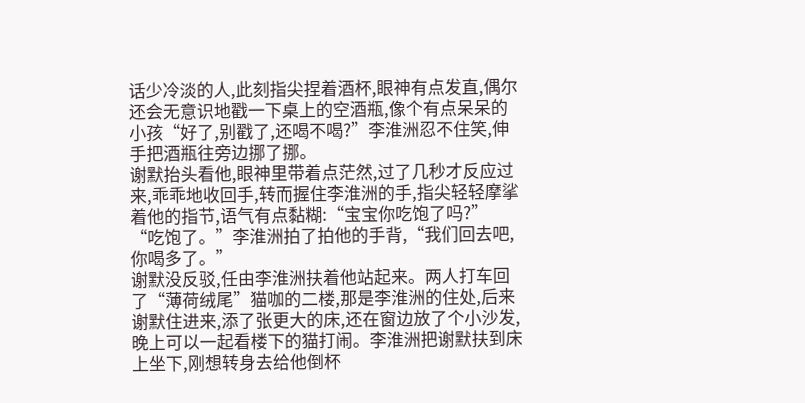话少冷淡的人,此刻指尖捏着酒杯,眼神有点发直,偶尔还会无意识地戳一下桌上的空酒瓶,像个有点呆呆的小孩“好了,别戳了,还喝不喝?”李淮洲忍不住笑,伸手把酒瓶往旁边挪了挪。
谢默抬头看他,眼神里带着点茫然,过了几秒才反应过来,乖乖地收回手,转而握住李淮洲的手,指尖轻轻摩挲着他的指节,语气有点黏糊:“宝宝你吃饱了吗?”
“吃饱了。”李淮洲拍了拍他的手背,“我们回去吧,你喝多了。”
谢默没反驳,任由李淮洲扶着他站起来。两人打车回了“薄荷绒尾”猫咖的二楼,那是李淮洲的住处,后来谢默住进来,添了张更大的床,还在窗边放了个小沙发,晚上可以一起看楼下的猫打闹。李淮洲把谢默扶到床上坐下,刚想转身去给他倒杯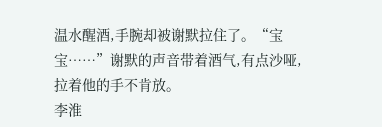温水醒酒,手腕却被谢默拉住了。“宝宝……”谢默的声音带着酒气,有点沙哑,拉着他的手不肯放。
李淮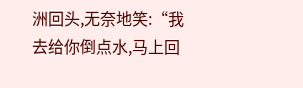洲回头,无奈地笑:“我去给你倒点水,马上回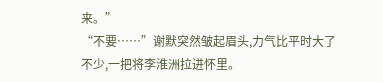来。”
“不要……”谢默突然皱起眉头,力气比平时大了不少,一把将李淮洲拉进怀里。